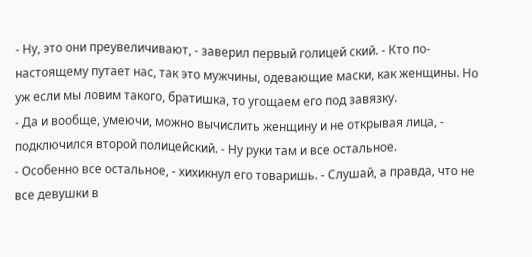- Ну, это они преувеличивают, - заверил первый голицей ский. - Кто по-настоящему путает нас, так это мужчины, одевающие маски, как женщины. Но уж если мы ловим такого, братишка, то угощаем его под завязку.
- Да и вообще, умеючи, можно вычислить женщину и не открывая лица, - подключился второй полицейский. - Ну руки там и все остальное.
- Особенно все остальное, - хихикнул его товаришь. - Слушай, а правда, что не все девушки в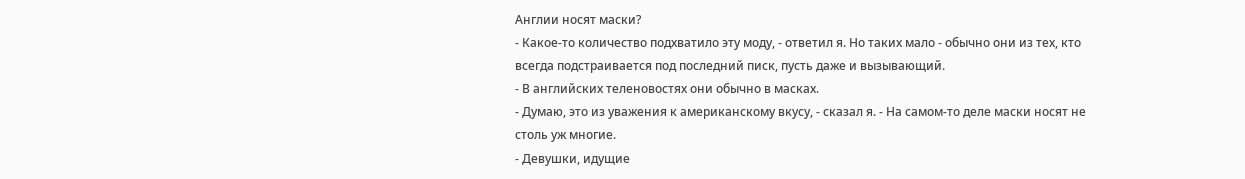Англии носят маски?
- Какое-то количество подхватило эту моду, - ответил я. Но таких мало - обычно они из тех, кто всегда подстраивается под последний писк, пусть даже и вызывающий.
- В английских теленовостях они обычно в масках.
- Думаю, это из уважения к американскому вкусу, - сказал я. - На самом-то деле маски носят не столь уж многие.
- Девушки, идущие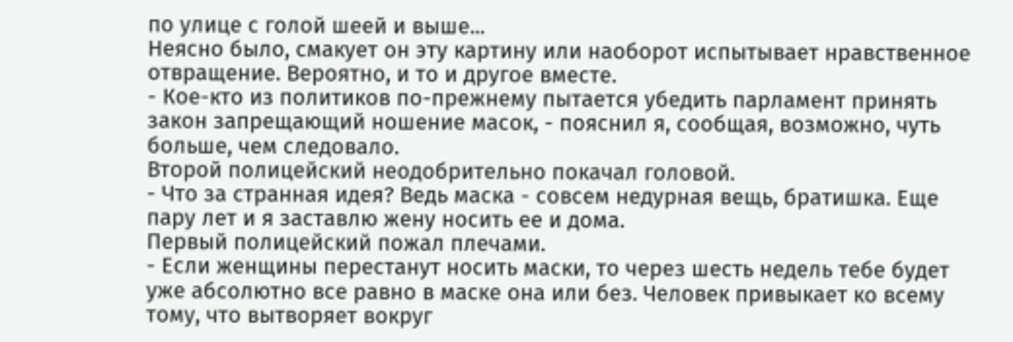по улице с голой шеей и выше...
Неясно было, смакует он эту картину или наоборот испытывает нравственное отвращение. Вероятно, и то и другое вместе.
- Кое-кто из политиков по-прежнему пытается убедить парламент принять закон запрещающий ношение масок, - пояснил я, сообщая, возможно, чуть больше, чем следовало.
Второй полицейский неодобрительно покачал головой.
- Что за странная идея? Ведь маска - совсем недурная вещь, братишка. Еще пару лет и я заставлю жену носить ее и дома.
Первый полицейский пожал плечами.
- Если женщины перестанут носить маски, то через шесть недель тебе будет уже абсолютно все равно в маске она или без. Человек привыкает ко всему тому, что вытворяет вокруг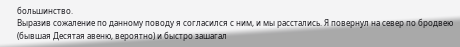большинство.
Выразив сожаление по данному поводу я согласился с ним, и мы расстались. Я повернул на север по бродвею (бывшая Десятая авеню, вероятно) и быстро зашагал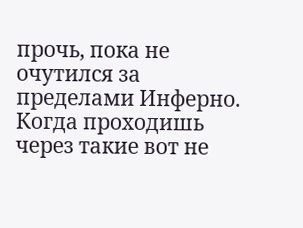прочь, пока не очутился за пределами Инферно. Когда проходишь через такие вот не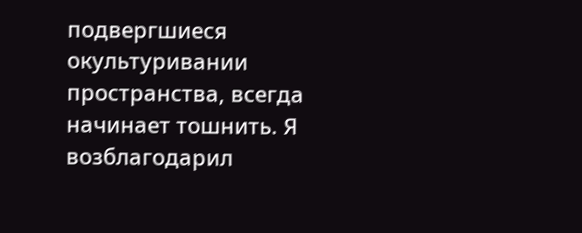подвергшиеся окультуривании пространства, всегда начинает тошнить. Я возблагодарил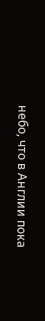небо, что в Англии пока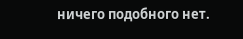ничего подобного нет.